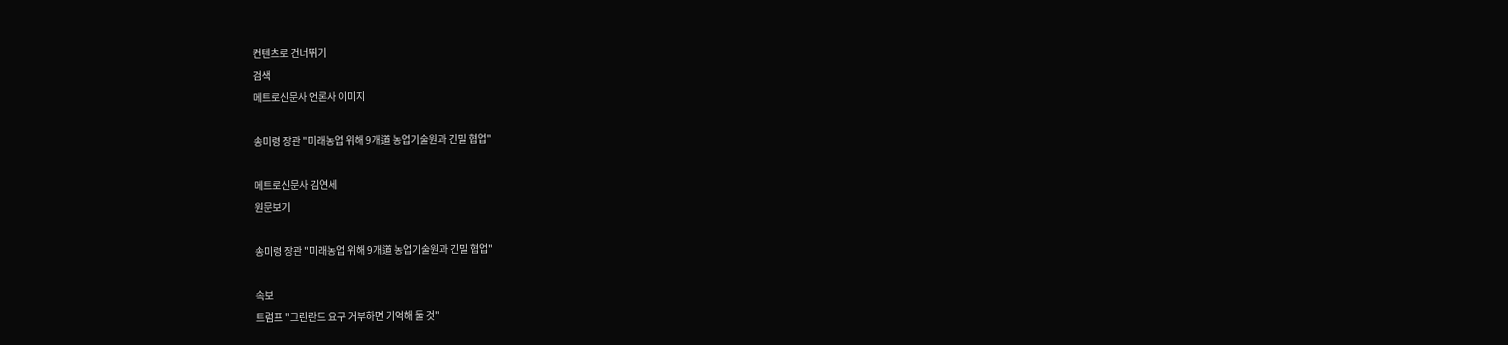컨텐츠로 건너뛰기
검색
메트로신문사 언론사 이미지

송미령 장관 "미래농업 위해 9개道 농업기술원과 긴밀 협업"

메트로신문사 김연세
원문보기

송미령 장관 "미래농업 위해 9개道 농업기술원과 긴밀 협업"

속보
트럼프 "그린란드 요구 거부하면 기억해 둘 것"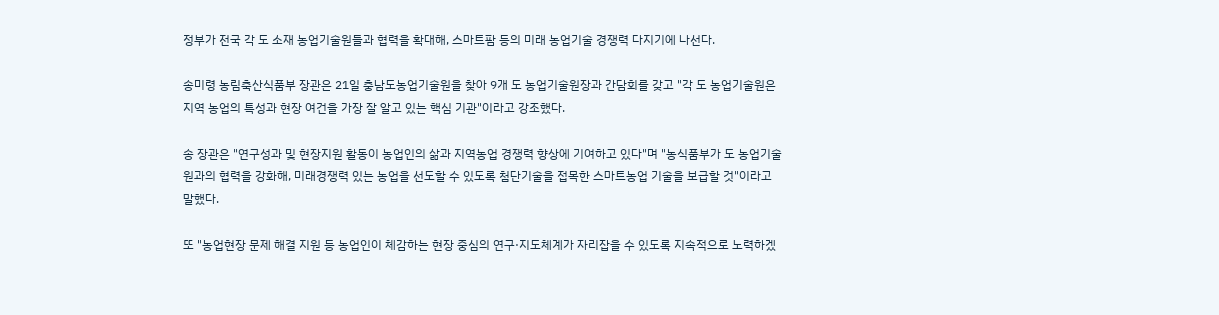정부가 전국 각 도 소재 농업기술원들과 협력을 확대해, 스마트팜 등의 미래 농업기술 경쟁력 다지기에 나선다.

송미령 농림축산식품부 장관은 21일 충남도농업기술원을 찾아 9개 도 농업기술원장과 간담회를 갖고 "각 도 농업기술원은 지역 농업의 특성과 현장 여건을 가장 잘 알고 있는 핵심 기관"이라고 강조했다.

송 장관은 "연구성과 및 현장지원 활동이 농업인의 삶과 지역농업 경쟁력 향상에 기여하고 있다"며 "농식품부가 도 농업기술원과의 협력을 강화해, 미래경쟁력 있는 농업을 선도할 수 있도록 첨단기술을 접목한 스마트농업 기술을 보급할 것"이라고 말했다.

또 "농업현장 문제 해결 지원 등 농업인이 체감하는 현장 중심의 연구·지도체계가 자리잡을 수 있도록 지속적으로 노력하겠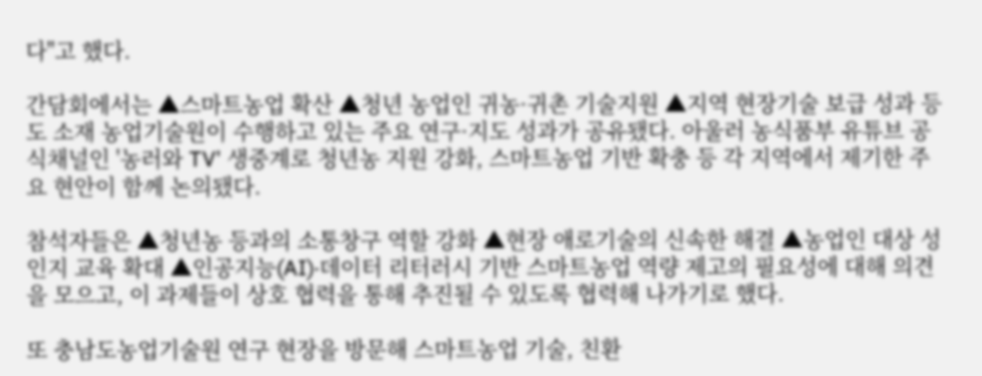다"고 했다.

간담회에서는 ▲스마트농업 확산 ▲청년 농업인 귀농·귀촌 기술지원 ▲지역 현장기술 보급 성과 등 도 소재 농업기술원이 수행하고 있는 주요 연구·지도 성과가 공유됐다. 아울러 농식품부 유튜브 공식채널인 '농러와 TV' 생중계로 청년농 지원 강화, 스마트농업 기반 확충 등 각 지역에서 제기한 주요 현안이 함께 논의됐다.

참석자들은 ▲청년농 등과의 소통창구 역할 강화 ▲현장 애로기술의 신속한 해결 ▲농업인 대상 성 인지 교육 확대 ▲인공지능(AI)·데이터 리터러시 기반 스마트농업 역량 제고의 필요성에 대해 의견을 모으고, 이 과제들이 상호 협력을 통해 추진될 수 있도록 협력해 나가기로 했다.

또 충남도농업기술원 연구 현장을 방문해 스마트농업 기술, 친환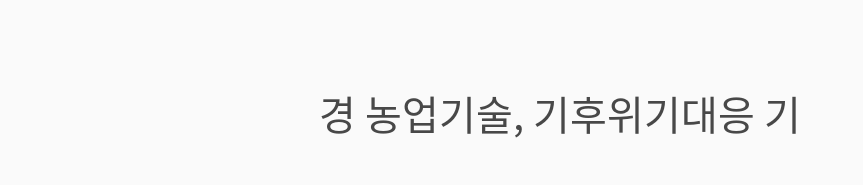경 농업기술, 기후위기대응 기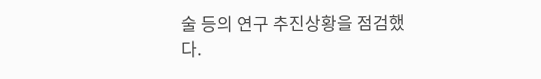술 등의 연구 추진상황을 점검했다.